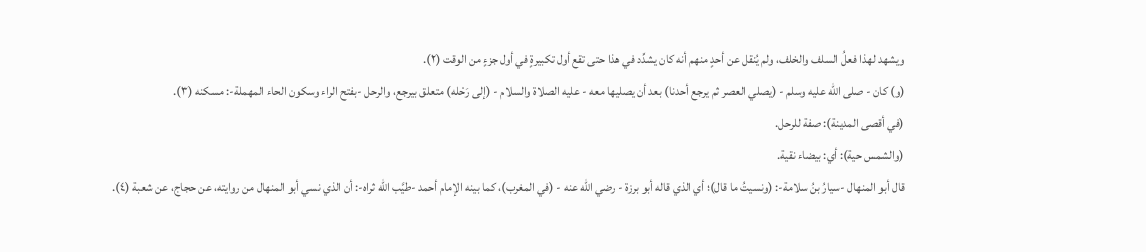ويشهد لهذا فعلُ السلف والخلف، ولم يُنقل عن أحدٍ منهم أنه كان يشدِّد في هذا حتى تقع أول تكبيرةٍ في أول جزءٍ من الوقت (٢).
(و) كان - صلى الله عليه وسلم - (يصلي العصر ثم يرجع أحدنا) بعد أن يصليها معه - عليه الصلاة والسلام - (إلى رَحْله) متعلق بيرجع، والرحل -بفتح الراء وسكون الحاء المهملة-: مسكنه (٣).
(في أقصى المدينة): صفة للرحل.
(والشمس حية): أي: بيضاء نقية.
قال أبو المنهال -سيارُ بنُ سلامة-: (ونسيتُ ما قال)؛ أي الذي قاله أبو برزة - رضي الله عنه - (في المغرب)، كما بينه الإمام أحمد -طيَّب الله ثراه-: أن الذي نسي أبو المنهال من روايته، عن حجاج، عن شعبة (٤).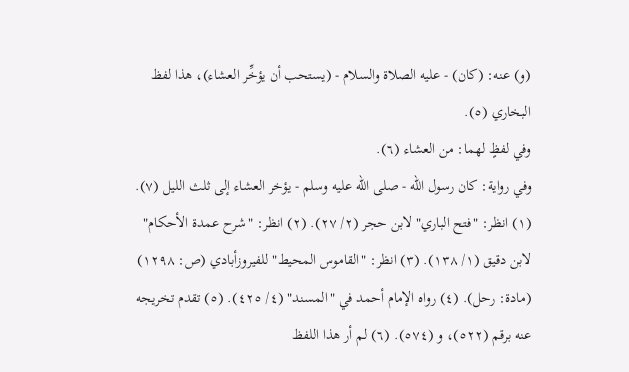(و) عنه: (كان) - عليه الصلاة والسلام - (يستحب أن يؤخِّر العشاء)، هذا لفظ البخاري (٥).
وفي لفظٍ لهما: من العشاء (٦).
وفي رواية: كان رسول الله - صلى الله عليه وسلم - يؤخر العشاء إلى ثلث الليل (٧).
(١) انظر: "فتح الباري" لابن حجر (٢/ ٢٧). (٢) انظر: "شرح عمدة الأحكام" لابن دقيق (١/ ١٣٨). (٣) انظر: "القاموس المحيط" للفيروزأبادي (ص: ١٢٩٨) (مادة: رحل). (٤) رواه الإمام أحمد في "المسند" (٤/ ٤٢٥). (٥) تقدم تخريجه عنه برقم (٥٢٢)، و (٥٧٤). (٦) لم أر هذا اللفظ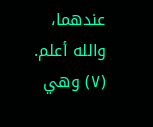عندهما، والله أعلم. (٧) وهي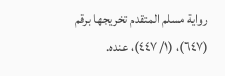رواية مسلم المتقدم تخريجها برقم (٦٤٧)، (١/ ٤٤٧)، عنده.